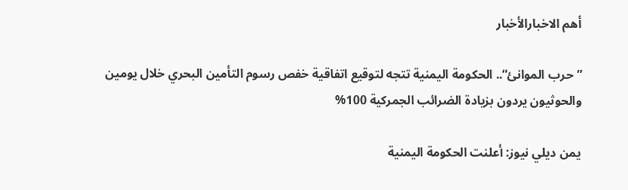أهم الاخبارالأخبار

”حرب الموانئ“.. الحكومة اليمنية تتجه لتوقيع اتفاقية خفص رسوم التأمين البحري خلال يومين والحوثيون يردون بزيادة الضرائب الجمركية 100%

يمن ديلي نيوز: أعلنت الحكومة اليمنية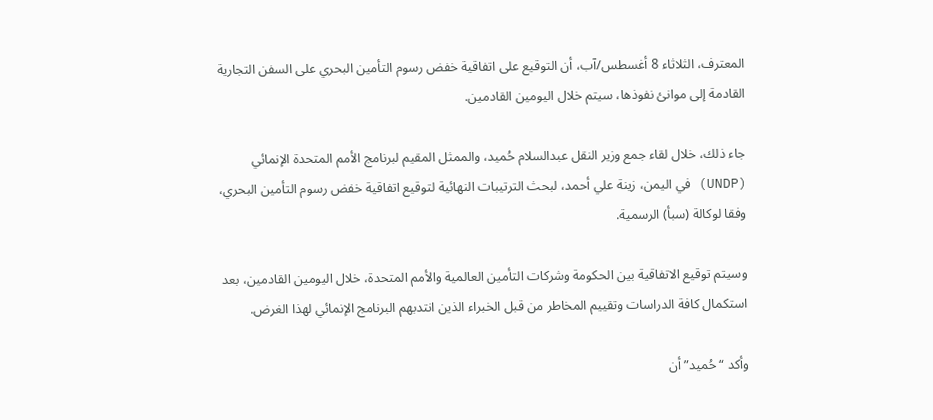المعترف، الثلاثاء 8 أغسطس/آب، أن التوقيع على اتفاقية خفض رسوم التأمين البحري على السفن التجارية القادمة إلى موانئ نفوذها، سيتم خلال اليومين القادمين.

جاء ذلك، خلال لقاء جمع وزير النقل عبدالسلام حُميد، والممثل المقيم لبرنامج الأمم المتحدة الإنمائي (UNDP) في اليمن، زينة علي أحمد، لبحث الترتيبات النهائية لتوقيع اتفاقية خفض رسوم التأمين البحري، وفقا لوكالة (سبأ) الرسمية.

وسيتم توقيع الاتفاقية بين الحكومة وشركات التأمين العالمية والأمم المتحدة، خلال اليومين القادمين، بعد استكمال كافة الدراسات وتقييم المخاطر من قبل الخبراء الذين انتدبهم البرنامج الإنمائي لهذا الغرض.

وأكد “حُميد” أن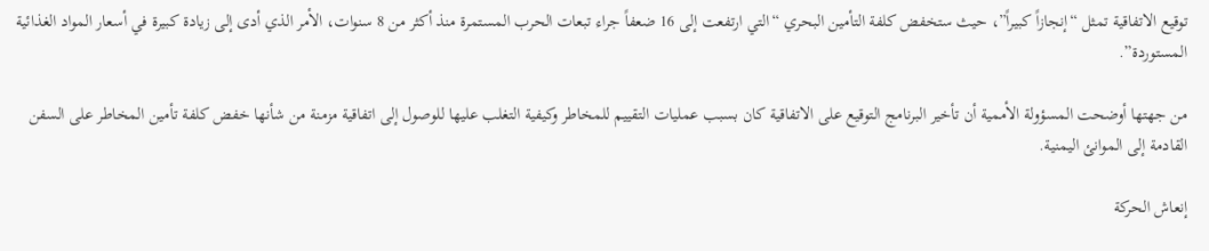توقيع الاتفاقية تمثل “إنجازاً كبيراً”، حيث ستخفض كلفة التأمين البحري “التي ارتفعت إلى 16 ضعفاً جراء تبعات الحرب المستمرة منذ أكثر من 8 سنوات، الأمر الذي أدى إلى زيادة كبيرة في أسعار المواد الغذائية المستوردة”.

من جهتها أوضحت المسؤولة الأممية أن تأخير البرنامج التوقيع على الاتفاقية كان بسبب عمليات التقييم للمخاطر وكيفية التغلب عليها للوصول إلى اتفاقية مزمنة من شأنها خفض كلفة تأمين المخاطر على السفن القادمة إلى الموانئ اليمنية.

إنعاش الحركة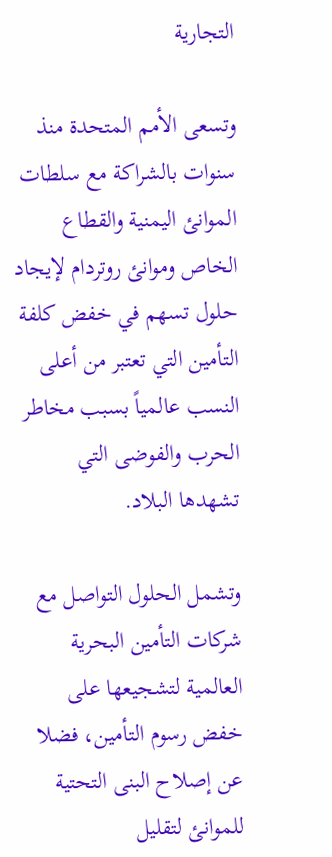التجارية

وتسعى الأمم المتحدة منذ سنوات بالشراكة مع سلطات الموانئ اليمنية والقطاع الخاص وموانئ روتردام لإيجاد حلول تسهم في خفض كلفة التأمين التي تعتبر من أعلى النسب عالمياً بسبب مخاطر الحرب والفوضى التي تشهدها البلاد.

وتشمل الحلول التواصل مع شركات التأمين البحرية العالمية لتشجيعها على خفض رسوم التأمين، فضلا عن إصلاح البنى التحتية للموانئ لتقليل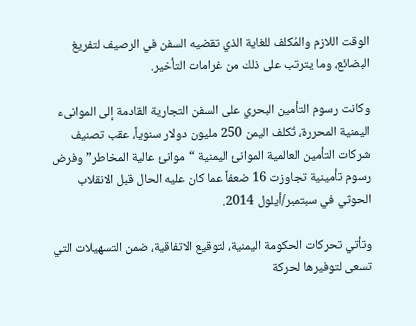الوقت اللازم والمُكلف للغاية الذي تقضيه السفن في الرصيف لتفريغ البضائع، وما يترتب على ذلك من غرامات التأخير.

وكانت رسوم التأمين البحري على السفن التجارية القادمة إلى الموانىء اليمنية المحررة، تُكلف اليمن 250 مليون دولار سنوياً، عقب تصنيف شركات التأمين العالمية الموانئ اليمنية “موانئ عالية المخاطر” وفرض رسوم تأمينية تجاوزت 16 ضعفاً عما كان عليه الحال قبل الانقلاب الحوثي في سبتمبر/أيلول 2014.

وتأتي تحركات الحكومة اليمنية، لتوقيع الاتفاقية، ضمن التسهيلات التي تسعى لتوفيرها لحركة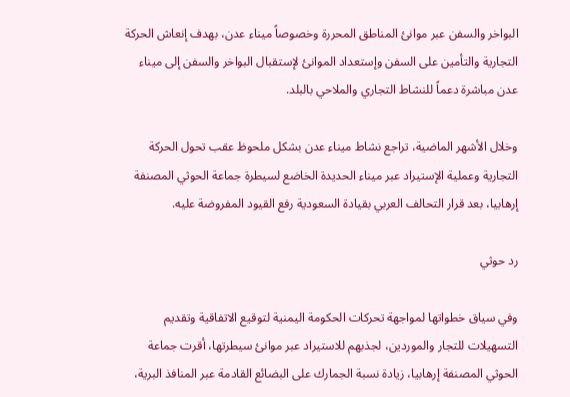البواخر والسفن عبر موانئ المناطق المحررة وخصوصاً ميناء عدن، بهدف إنعاش الحركة التجارية والتأمين على السفن وإستعداد الموانئ لإستقبال البواخر والسفن إلى ميناء عدن مباشرة دعماً للنشاط التجاري والملاحي بالبلد.

وخلال الأشهر الماضية، تراجع نشاط ميناء عدن بشكل ملحوظ عقب تحول الحركة التجارية وعملية الإستيراد عبر ميناء الحديدة الخاضع لسيطرة جماعة الحوثي المصنفة إرهابيا، بعد قرار التحالف العربي بقيادة السعودية رفع القيود المفروضة عليه.

رد حوثي

وفي سياق خطواتها لمواجهة تحركات الحكومة اليمنية لتوقيع الاتفاقية وتقديم التسهيلات للتجار والموردين، لجذبهم للاستيراد عبر موانئ سيطرتها، أقرت جماعة الحوثي المصنفة إرهابيا، زيادة نسبة الجمارك على البضائع القادمة عبر المنافذ البرية،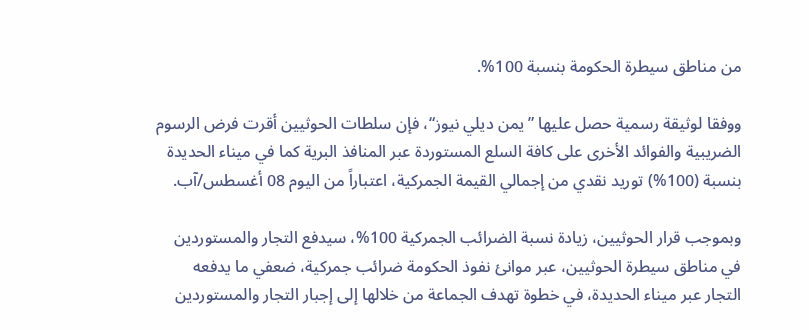من مناطق سيطرة الحكومة بنسبة 100%.

ووفقا لوثيقة رسمية حصل عليها ”يمن ديلي نيوز“، فإن سلطات الحوثيين أقرت فرض الرسوم الضريبية والفوائد الأخرى على كافة السلع المستوردة عبر المنافذ البرية كما في ميناء الحديدة بنسبة (100%) توريد نقدي من إجمالي القيمة الجمركية، اعتباراً من اليوم 08 أغسطس/آب.

وبموجب قرار الحوثيين، زيادة نسبة الضرائب الجمركية 100%، سيدفع التجار والمستوردين في مناطق سيطرة الحوثيين، عبر موانئ نفوذ الحكومة ضرائب جمركية، ضعفي ما يدفعه التجار عبر ميناء الحديدة، في خطوة تهدف الجماعة من خلالها إلى إجبار التجار والمستوردين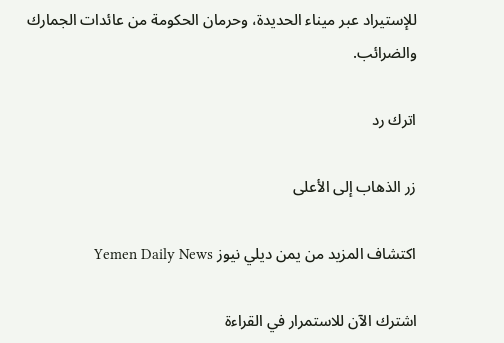للإستيراد عبر ميناء الحديدة، وحرمان الحكومة من عائدات الجمارك والضرائب.

اترك رد

زر الذهاب إلى الأعلى

اكتشاف المزيد من يمن ديلي نيوز Yemen Daily News

اشترك الآن للاستمرار في القراءة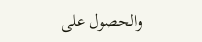والحصول على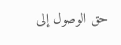حق الوصول إلى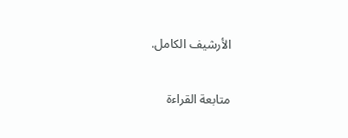الأرشيف الكامل.

متابعة القراءة